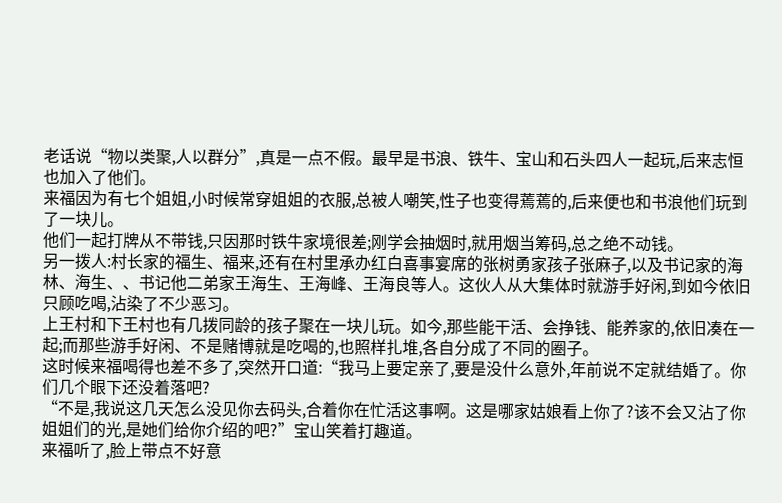老话说“物以类聚,人以群分”,真是一点不假。最早是书浪、铁牛、宝山和石头四人一起玩,后来志恒也加入了他们。
来福因为有七个姐姐,小时候常穿姐姐的衣服,总被人嘲笑,性子也变得蔫蔫的,后来便也和书浪他们玩到了一块儿。
他们一起打牌从不带钱,只因那时铁牛家境很差;刚学会抽烟时,就用烟当筹码,总之绝不动钱。
另一拨人:村长家的福生、福来,还有在村里承办红白喜事宴席的张树勇家孩子张麻子,以及书记家的海林、海生、、书记他二弟家王海生、王海峰、王海良等人。这伙人从大集体时就游手好闲,到如今依旧只顾吃喝,沾染了不少恶习。
上王村和下王村也有几拨同龄的孩子聚在一块儿玩。如今,那些能干活、会挣钱、能养家的,依旧凑在一起;而那些游手好闲、不是赌博就是吃喝的,也照样扎堆,各自分成了不同的圈子。
这时候来福喝得也差不多了,突然开口道:“我马上要定亲了,要是没什么意外,年前说不定就结婚了。你们几个眼下还没着落吧?
“不是,我说这几天怎么没见你去码头,合着你在忙活这事啊。这是哪家姑娘看上你了?该不会又沾了你姐姐们的光,是她们给你介绍的吧?”宝山笑着打趣道。
来福听了,脸上带点不好意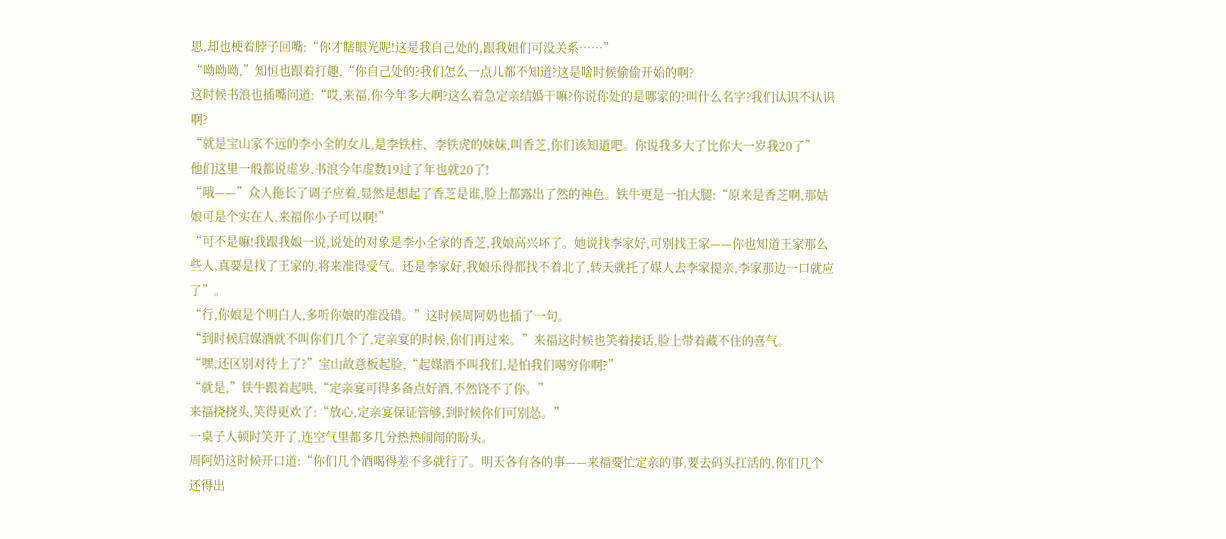思,却也梗着脖子回嘴:“你才瞎眼光呢!这是我自己处的,跟我姐们可没关系……”
“呦呦呦,”知恒也跟着打趣,“你自己处的?我们怎么一点儿都不知道?这是啥时候偷偷开始的啊?
这时候书浪也插嘴问道:“哎,来福,你今年多大啊?这么着急定亲结婚干嘛?你说你处的是哪家的?叫什么名字?我们认识不认识啊?
“就是宝山家不远的李小全的女儿,是李铁柱、李铁虎的妹妹,叫香芝,你们该知道吧。你说我多大了比你大一岁我20了”
他们这里一般都说虚岁,书浪今年虚数19过了年也就20了!
“哦——”众人拖长了调子应着,显然是想起了香芝是谁,脸上都露出了然的神色。铁牛更是一拍大腿:“原来是香芝啊,那姑娘可是个实在人,来福你小子可以啊!”
“可不是嘛!我跟我娘一说,说处的对象是李小全家的香芝,我娘高兴坏了。她说找李家好,可别找王家——你也知道王家那么些人,真要是找了王家的,将来准得受气。还是李家好,我娘乐得都找不着北了,转天就托了媒人去李家提亲,李家那边一口就应了”。
“行,你娘是个明白人,多听你娘的准没错。”这时候周阿奶也插了一句。
“到时候启媒酒就不叫你们几个了,定亲宴的时候,你们再过来。”来福这时候也笑着接话,脸上带着藏不住的喜气。
“嘿,还区别对待上了?”宝山故意板起脸,“起媒酒不叫我们,是怕我们喝穷你啊?”
“就是,”铁牛跟着起哄,“定亲宴可得多备点好酒,不然饶不了你。”
来福挠挠头,笑得更欢了:“放心,定亲宴保证管够,到时候你们可别怂。”
一桌子人顿时笑开了,连空气里都多几分热热闹闹的盼头。
周阿奶这时候开口道:“你们几个酒喝得差不多就行了。明天各有各的事——来福要忙定亲的事,要去码头扛活的,你们几个还得出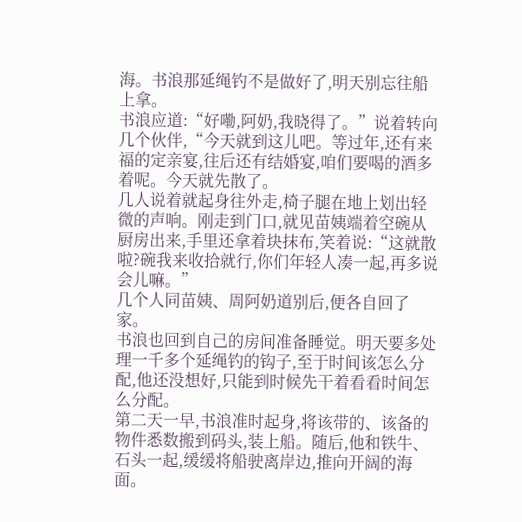海。书浪那延绳钓不是做好了,明天别忘往船上拿。
书浪应道:“好嘞,阿奶,我晓得了。”说着转向几个伙伴,“今天就到这儿吧。等过年,还有来福的定亲宴,往后还有结婚宴,咱们要喝的酒多着呢。今天就先散了。
几人说着就起身往外走,椅子腿在地上划出轻微的声响。刚走到门口,就见苗姨端着空碗从厨房出来,手里还拿着块抹布,笑着说:“这就散啦?碗我来收拾就行,你们年轻人凑一起,再多说会儿嘛。”
几个人同苗姨、周阿奶道别后,便各自回了家。
书浪也回到自己的房间准备睡觉。明天要多处理一千多个延绳钓的钩子,至于时间该怎么分配,他还没想好,只能到时候先干着看看时间怎么分配。
第二天一早,书浪准时起身,将该带的、该备的物件悉数搬到码头,装上船。随后,他和铁牛、石头一起,缓缓将船驶离岸边,推向开阔的海面。